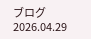ブログ
2026.04.29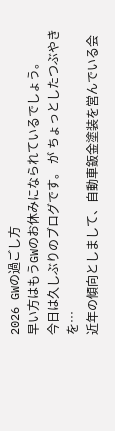2026 GWの過ごし方
早い方はもうGWのお休みになられているでしょう。
今日は久しぶりのブログです。 が ちょっとしたつぶやきを…
近年の傾向としまして、自動車鈑金塗装を営んでいる会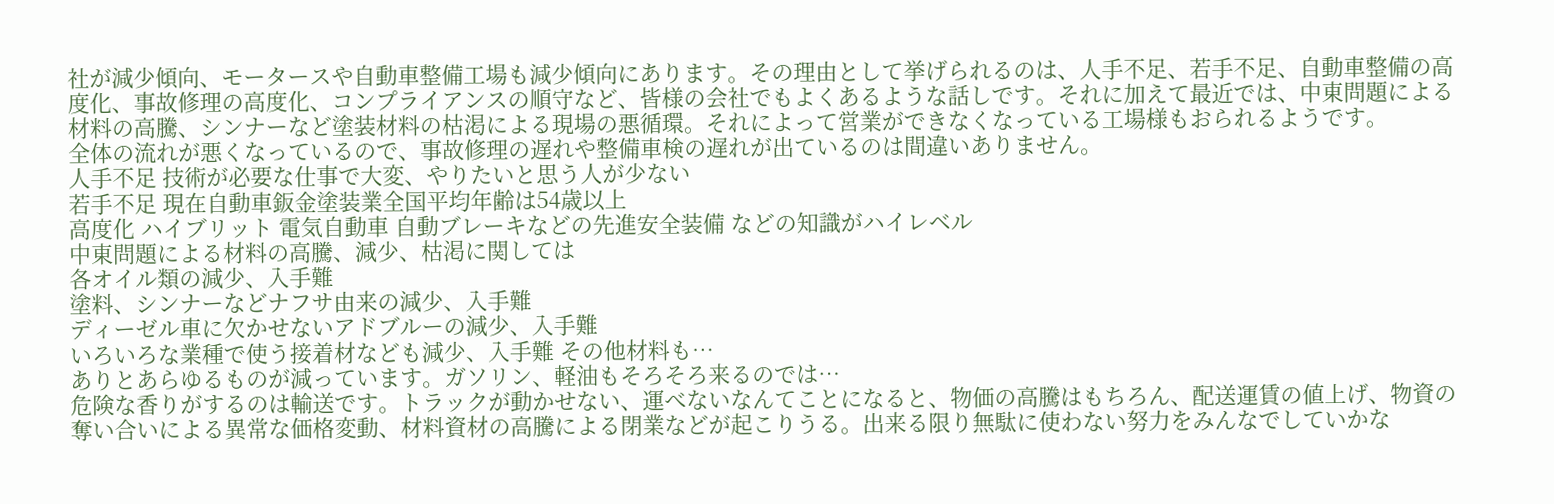社が減少傾向、モータースや自動車整備工場も減少傾向にあります。その理由として挙げられるのは、人手不足、若手不足、自動車整備の高度化、事故修理の高度化、コンプライアンスの順守など、皆様の会社でもよくあるような話しです。それに加えて最近では、中東問題による材料の高騰、シンナーなど塗装材料の枯渇による現場の悪循環。それによって営業ができなくなっている工場様もおられるようです。
全体の流れが悪くなっているので、事故修理の遅れや整備車検の遅れが出ているのは間違いありません。
人手不足 技術が必要な仕事で大変、やりたいと思う人が少ない
若手不足 現在自動車鈑金塗装業全国平均年齢は54歳以上
高度化 ハイブリット 電気自動車 自動ブレーキなどの先進安全装備 などの知識がハイレベル
中東問題による材料の高騰、減少、枯渇に関しては
各オイル類の減少、入手難
塗料、シンナーなどナフサ由来の減少、入手難
ディーゼル車に欠かせないアドブルーの減少、入手難
いろいろな業種で使う接着材なども減少、入手難 その他材料も…
ありとあらゆるものが減っています。ガソリン、軽油もそろそろ来るのでは…
危険な香りがするのは輸送です。トラックが動かせない、運べないなんてことになると、物価の高騰はもちろん、配送運賃の値上げ、物資の奪い合いによる異常な価格変動、材料資材の高騰による閉業などが起こりうる。出来る限り無駄に使わない努力をみんなでしていかな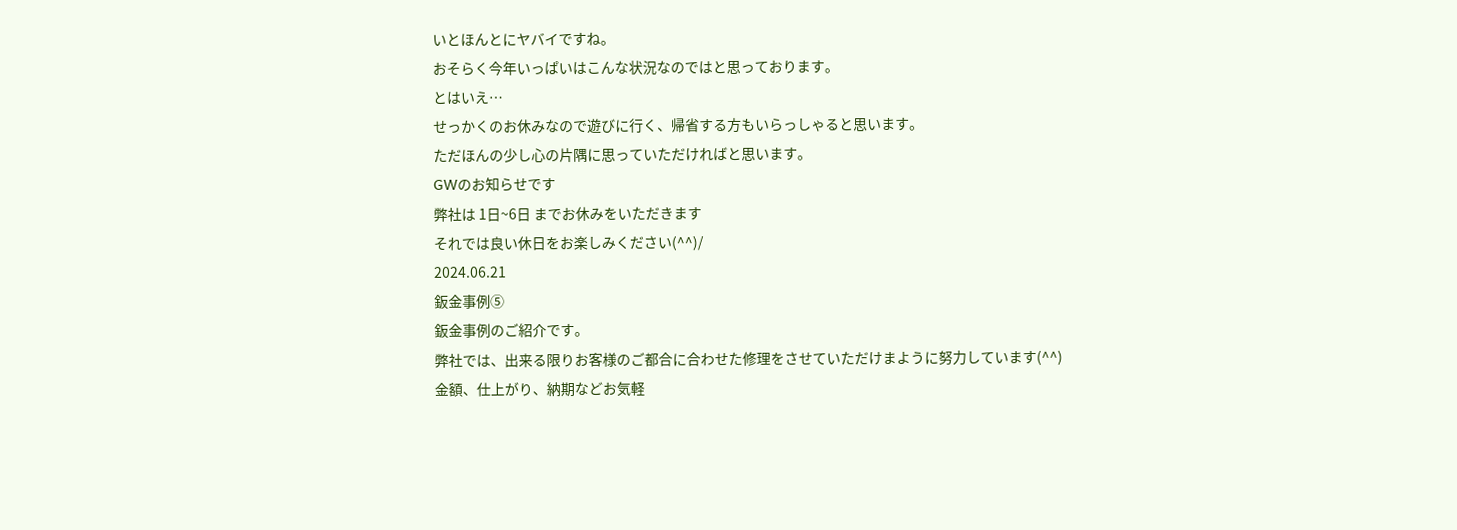いとほんとにヤバイですね。
おそらく今年いっぱいはこんな状況なのではと思っております。
とはいえ…
せっかくのお休みなので遊びに行く、帰省する方もいらっしゃると思います。
ただほんの少し心の片隅に思っていただければと思います。
GWのお知らせです
弊社は 1日~6日 までお休みをいただきます
それでは良い休日をお楽しみください(^^)/
2024.06.21
鈑金事例⑤
鈑金事例のご紹介です。
弊社では、出来る限りお客様のご都合に合わせた修理をさせていただけまように努力しています(^^)
金額、仕上がり、納期などお気軽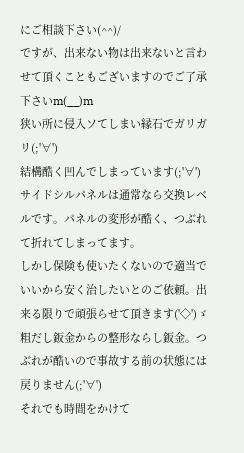にご相談下さい(^^)/
ですが、出来ない物は出来ないと言わせて頂くこともございますのでご了承下さいm(__)m
狭い所に侵入ソてしまい縁石でガリガリ(;'∀')
結構酷く凹んでしまっています(;'∀')
サイドシルパネルは通常なら交換レベルです。パネルの変形が酷く、つぶれて折れてしまってます。
しかし保険も使いたくないので適当でいいから安く治したいとのご依頼。出来る限りで頑張らせて頂きます('◇')ゞ
粗だし鈑金からの整形ならし鈑金。つぶれが酷いので事故する前の状態には戻りません(;'∀')
それでも時間をかけて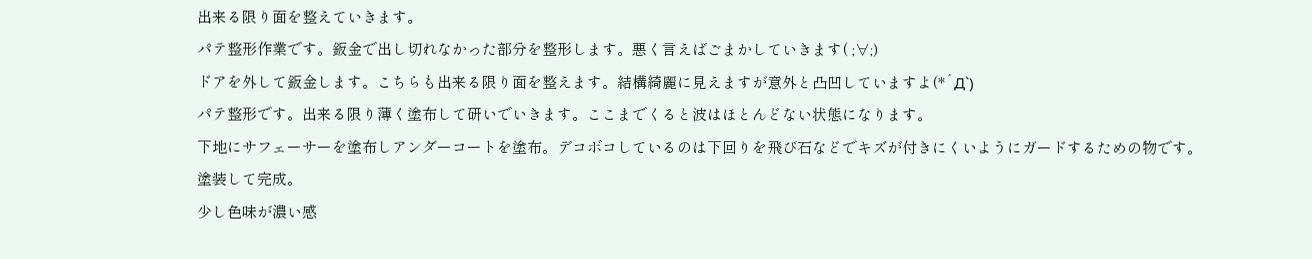出来る限り面を整えていきます。
パテ整形作業です。鈑金で出し切れなかった部分を整形します。悪く言えばごまかしていきます( ;∀;)
ドアを外して鈑金します。こちらも出来る限り面を整えます。結構綺麗に見えますが意外と凸凹していますよ(*´Д`)
パテ整形です。出来る限り薄く塗布して研いでいきます。ここまでくると波はほとんどない状態になります。
下地にサフェーサーを塗布しアンダーコートを塗布。デコボコしているのは下回りを飛び石などでキズが付きにくいようにガードするための物です。
塗装して完成。
少し色味が濃い感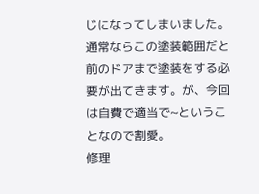じになってしまいました。通常ならこの塗装範囲だと前のドアまで塗装をする必要が出てきます。が、今回は自費で適当で~ということなので割愛。
修理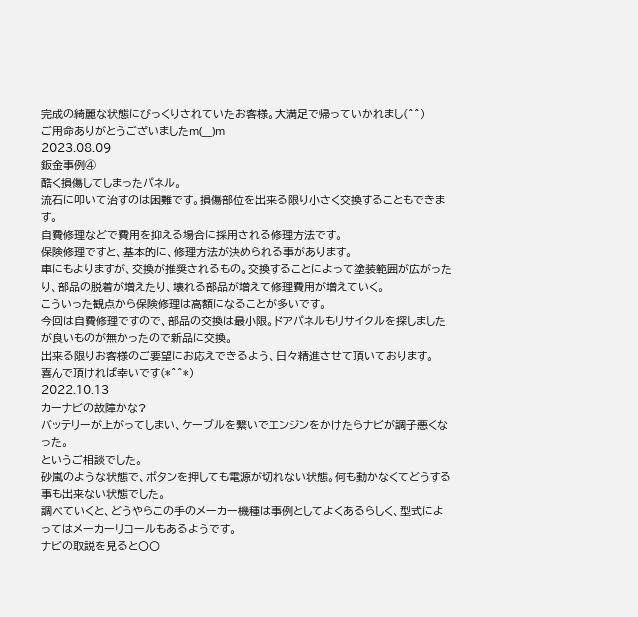完成の綺麗な状態にびっくりされていたお客様。大満足で帰っていかれまし(^^)
ご用命ありがとうございましたm(__)m
2023.08.09
鈑金事例④
酷く損傷してしまったパネル。
流石に叩いて治すのは困難です。損傷部位を出来る限り小さく交換することもできます。
自費修理などで費用を抑える場合に採用される修理方法です。
保険修理ですと、基本的に、修理方法が決められる事があります。
車にもよりますが、交換が推奨されるもの。交換することによって塗装範囲が広がったり、部品の脱着が増えたり、壊れる部品が増えて修理費用が増えていく。
こういった観点から保険修理は高額になることが多いです。
今回は自費修理ですので、部品の交換は最小限。ドアパネルもリサイクルを探しましたが良いものが無かったので新品に交換。
出来る限りお客様のご要望にお応えできるよう、日々精進させて頂いております。
喜んで頂ければ幸いです(*^^*)
2022.10.13
カーナビの故障かな?
バッテリーが上がってしまい、ケーブルを繋いでエンジンをかけたらナビが調子悪くなった。
というご相談でした。
砂嵐のような状態で、ボタンを押しても電源が切れない状態。何も動かなくてどうする事も出来ない状態でした。
調べていくと、どうやらこの手のメーカー機種は事例としてよくあるらしく、型式によってはメーカーリコールもあるようです。
ナビの取説を見ると〇〇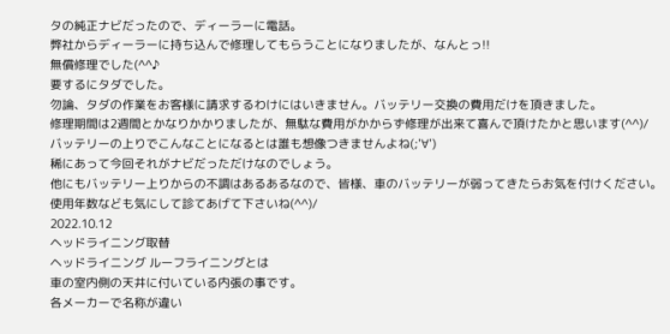タの純正ナビだったので、ディーラーに電話。
弊社からディーラーに持ち込んで修理してもらうことになりましたが、なんとっ!!
無償修理でした(^^♪
要するにタダでした。
勿論、タダの作業をお客様に請求するわけにはいきません。バッテリー交換の費用だけを頂きました。
修理期間は2週間とかなりかかりましたが、無駄な費用がかからず修理が出来て喜んで頂けたかと思います(^^)/
バッテリーの上りでこんなことになるとは誰も想像つきませんよね(;'∀')
稀にあって今回それがナビだっただけなのでしょう。
他にもバッテリー上りからの不調はあるあるなので、皆様、車のバッテリーが弱ってきたらお気を付けください。
使用年数なども気にして診てあげて下さいね(^^)/
2022.10.12
ヘッドライニング取替
ヘッドライニング ルーフライニングとは
車の室内側の天井に付いている内張の事です。
各メーカーで名称が違い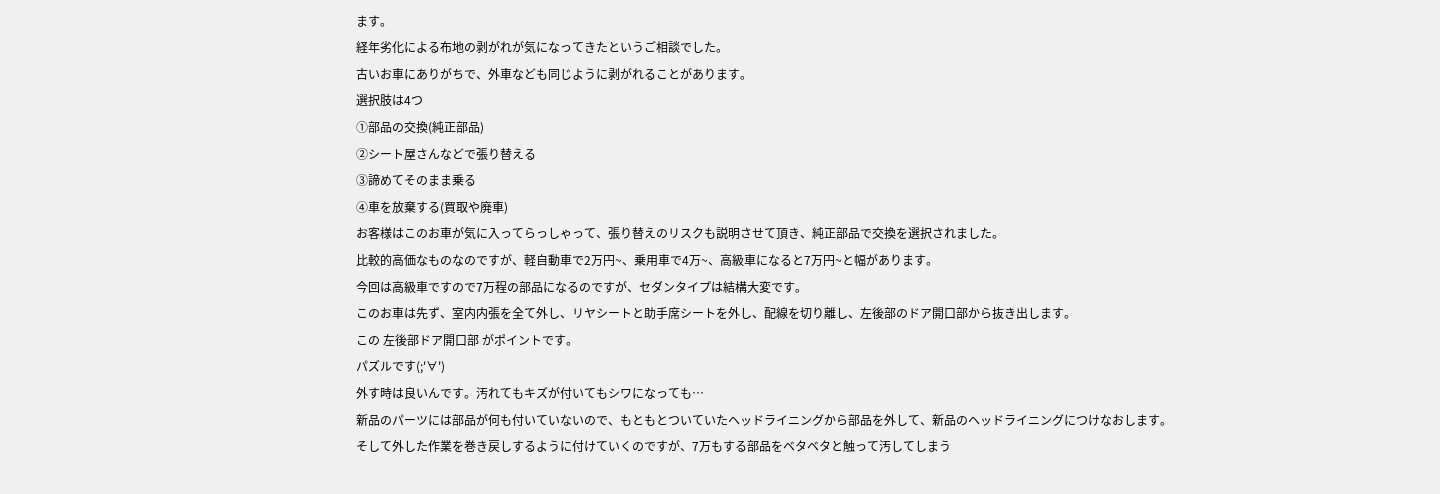ます。
経年劣化による布地の剥がれが気になってきたというご相談でした。
古いお車にありがちで、外車なども同じように剥がれることがあります。
選択肢は4つ
①部品の交換(純正部品)
②シート屋さんなどで張り替える
③諦めてそのまま乗る
④車を放棄する(買取や廃車)
お客様はこのお車が気に入ってらっしゃって、張り替えのリスクも説明させて頂き、純正部品で交換を選択されました。
比較的高価なものなのですが、軽自動車で2万円~、乗用車で4万~、高級車になると7万円~と幅があります。
今回は高級車ですので7万程の部品になるのですが、セダンタイプは結構大変です。
このお車は先ず、室内内張を全て外し、リヤシートと助手席シートを外し、配線を切り離し、左後部のドア開口部から抜き出します。
この 左後部ドア開口部 がポイントです。
パズルです(;'∀')
外す時は良いんです。汚れてもキズが付いてもシワになっても…
新品のパーツには部品が何も付いていないので、もともとついていたヘッドライニングから部品を外して、新品のヘッドライニングにつけなおします。
そして外した作業を巻き戻しするように付けていくのですが、7万もする部品をベタベタと触って汚してしまう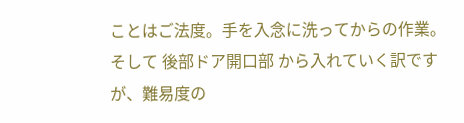ことはご法度。手を入念に洗ってからの作業。
そして 後部ドア開口部 から入れていく訳ですが、難易度の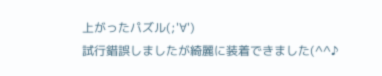上がったパズル(;'∀')
試行錯誤しましたが綺麗に装着できました(^^♪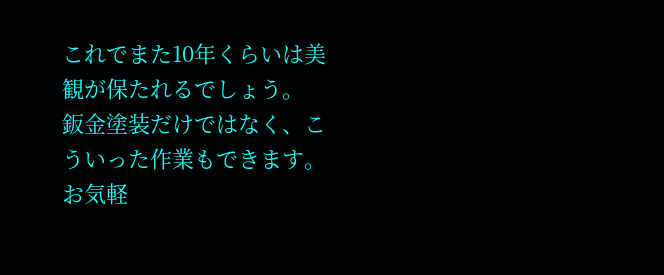これでまた10年くらいは美観が保たれるでしょう。
鈑金塗装だけではなく、こういった作業もできます。
お気軽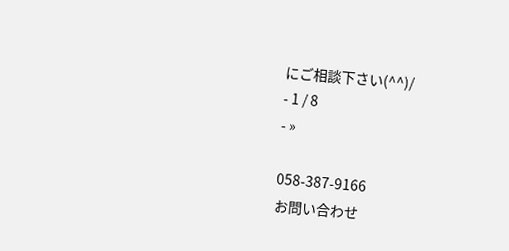にご相談下さい(^^)/
- 1 / 8
- »

058-387-9166
お問い合わせ